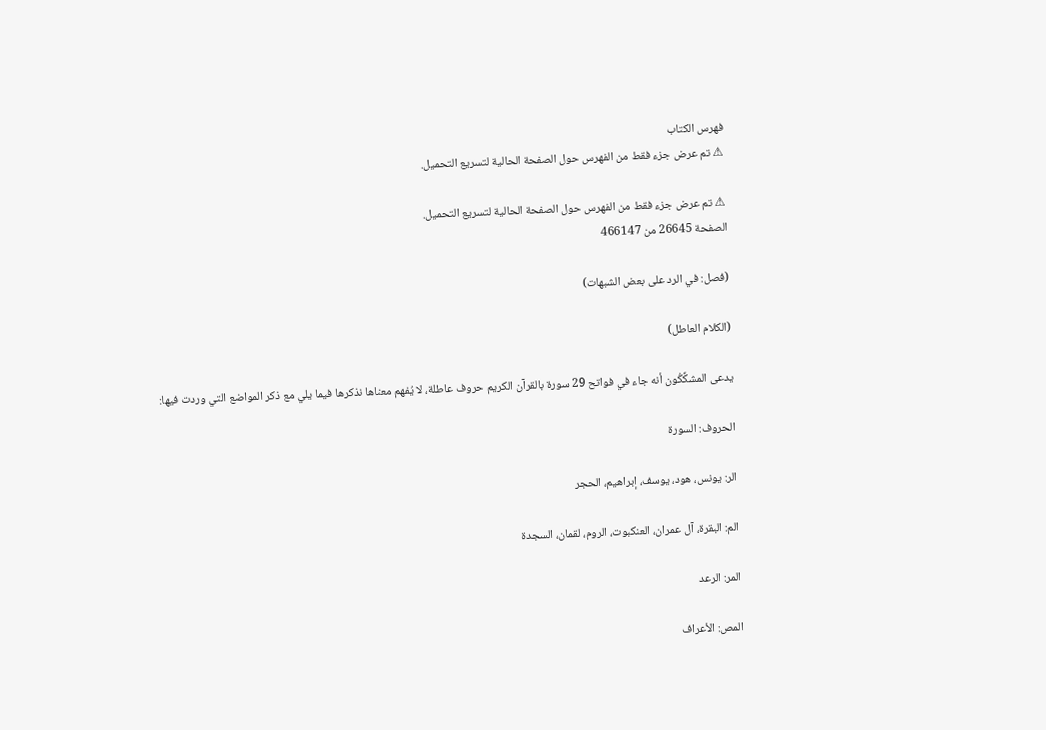فهرس الكتاب
⚠ تم عرض جزء فقط من الفهرس حول الصفحة الحالية لتسريع التحميل.

⚠ تم عرض جزء فقط من الفهرس حول الصفحة الحالية لتسريع التحميل.
الصفحة 26645 من 466147

(فصل: في الرد على بعض الشبهات)

(الكلام العاطل)

يدعى المشكِّكُون أنه جاء في فواتح 29 سورة بالقرآن الكريم حروف عاطلة، لا يُفهم معناها نذكرها فيما يلي مع ذكر المواضع التي وردت فيها:

الحروف: السورة

الر: يونس، هود، يوسف، إبراهيم، الحجر

الم: البقرة، آل عمران، العنكبوت، الروم، لقمان، السجدة

المر: الرعد

المص: الأعراف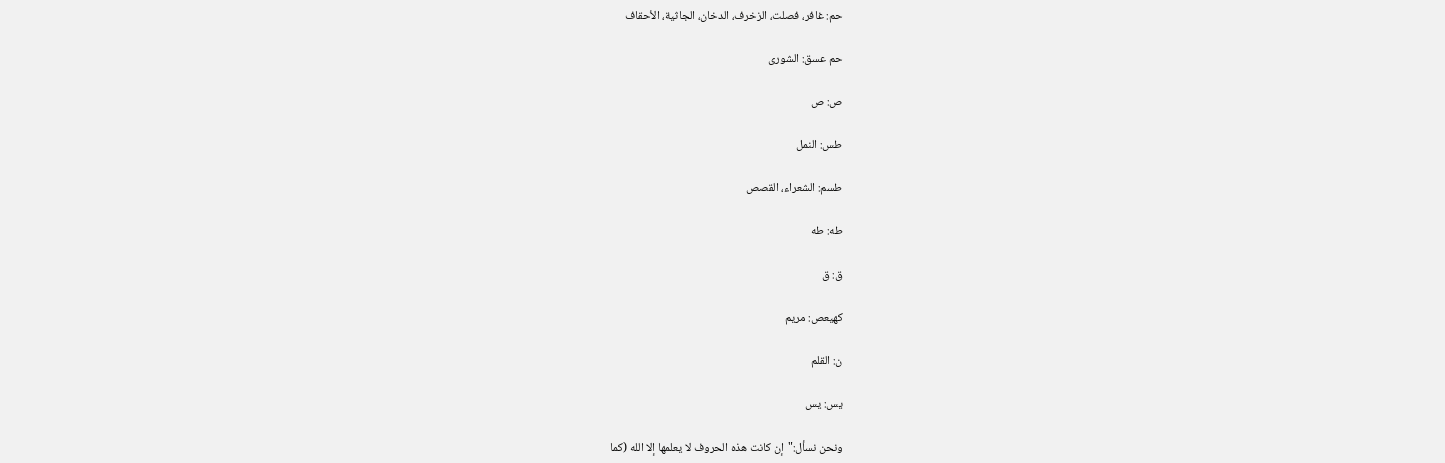حم: غافر، فصلت، الزخرف، الدخان، الجاثية، الأحقاف

حم عسق: الشورى

ص: ص

طس: النمل

طسم: الشعراء، القصص

طه: طه

ق: ق

كهيعص: مريم

ن: القلم

يس: يس

ونحن نسأل:"إن كانت هذه الحروف لا يعلمها إلا الله (كما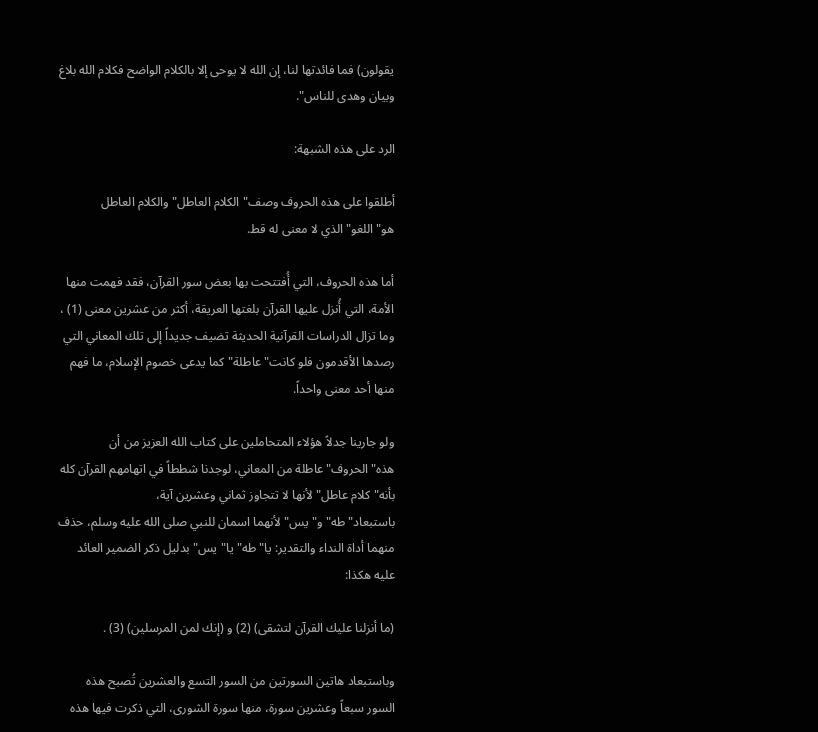يقولون) فما فائدتها لنا، إن الله لا يوحى إلا بالكلام الواضح فكلام الله بلاغ وبيان وهدى للناس".

الرد على هذه الشبهة:

أطلقوا على هذه الحروف وصف"الكلام العاطل"والكلام العاطل هو"اللغو"الذي لا معنى له قط.

أما هذه الحروف، التي أُفتتحت بها بعض سور القرآن، فقد فهمت منها الأمة، التي أُنزل عليها القرآن بلغتها العريقة، أكثر من عشرين معنى (1) ، وما تزال الدراسات القرآنية الحديثة تضيف جديداً إلى تلك المعاني التي رصدها الأقدمون فلو كانت"عاطلة"كما يدعى خصوم الإسلام، ما فهم منها أحد معنى واحداً.

ولو جارينا جدلاً هؤلاء المتحاملين على كتاب الله العزيز من أن هذه"الحروف"عاطلة من المعاني، لوجدنا شططاً في اتهامهم القرآن كله بأنه"كلام عاطل"لأنها لا تتجاوز ثماني وعشرين آية، باستبعاد"طه"و"يس"لأنهما اسمان للنبي صلى الله عليه وسلم، حذف منهما أداة النداء والتقدير: يا"طه"يا"يس"بدليل ذكر الضمير العائد عليه هكذا:

(ما أنزلنا عليك القرآن لتشقى) (2) و (إنك لمن المرسلين) (3) .

وباستبعاد هاتين السورتين من السور التسع والعشرين تُصبح هذه السور سبعاً وعشرين سورة، منها سورة الشورى، التي ذكرت فيها هذه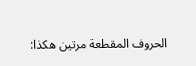الحروف المقطعة مرتين هكذا: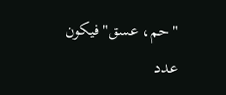"حم، عسق"فيكون عدد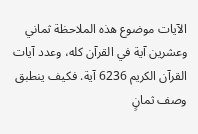الآيات موضوع هذه الملاحظة ثماني وعشرين آية في القرآن كله، وعدد آيات القرآن الكريم 6236 آية. فكيف ينطبق وصف ثمانٍ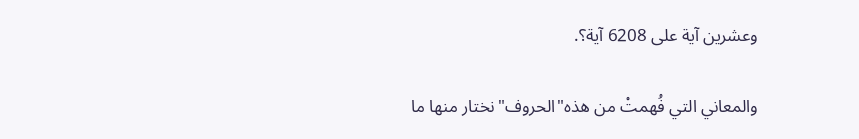وعشرين آية على 6208 آية؟.

والمعاني التي فُهمتْ من هذه"الحروف"نختار منها ما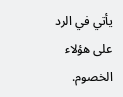يأتي في الرد على هؤلاء الخصوم.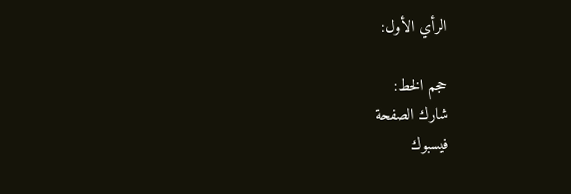الرأي الأول:

حجم الخط:
شارك الصفحة
فيسبوك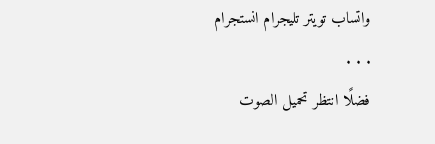واتساب تويتر تليجرام انستجرام
. . .
فضلًا انتظر تحميل الصوت